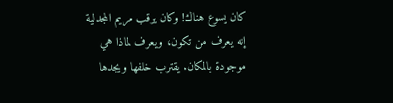كان يسوع هناك! وكان يرقب مريم المجدلية إنه يعرف من تكون، ويعرف لماذا هي موجودة بالمكان. يقترب خلفها ويجدها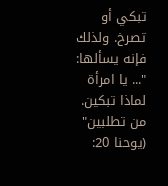تبكي أو تصرخ. ولذلك فإنه يسألها:
"... يا امرأة لماذا تبكين. من تطلبين" (يوحنا 20: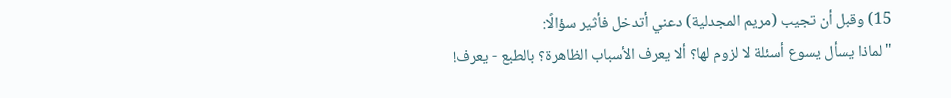15) وقبل أن تجيب (مريم المجدلية) دعني أتدخل فأثير سؤالًا:
"لماذا يسأل يسوع أسئلة لا لزوم لها؟ ألا يعرف الأسباب الظاهرة؟ بالطبع - يعرف!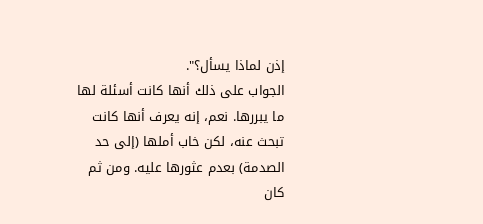إذن لماذا يسأل؟".
الجواب على ذلك أنها كانت أسئلة لها ما يبررها. نعم، إنه يعرف أنها كانت تبحث عنه، لكن خاب أملها (إلى حد الصدمة) بعدم عثورها عليه. ومن ثم كان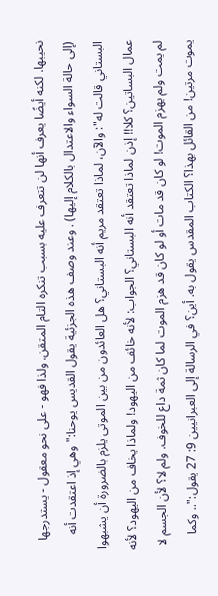نحيبها. لكنه أيضًا يعرف أنها لن تتعرف عليه بسبب تنكره التام المتقن. ولذا فهو - على نحو معقول - يستدرجها (إلى حالة السواء والاعتدال بالكلام إليها) . وعند وصف هذه الجزئية يقول القديس يوحنا:"وهي إذ اعتقدت أنه البستاني قالت له": والآن، لماذا تعتقد مريم أنه البستاني؟ هل العائدون من بين الموتى يلزم بالضرورة أن يشبهوا عمال البساتين؟ كلا!! إذن لماذا تعتقد أنه البستاني؟ الجواب: لأنه خائف من اليهود! ولماذا يخاف من اليهود؟ لأنه لم يمت ولم يهزم الموت! لو كان قد مات أو لو كان قد هزم الموت لما كان ثمة داع للخوف. ولم لا؟ لأن الجسم لا يموت مرتين! من القائل بهذا؟ الكتاب المقدس يقول به. أين؟ في الرسالة إلى العبرانيين 9: 27 يقول:".. وكما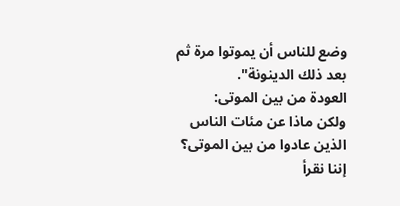وضع للناس أن يموتوا مرة ثم بعد ذلك الدينونة".
العودة من بين الموتى:
ولكن ماذا عن مئات الناس الذين عادوا من بين الموتى؟ إننا نقرأ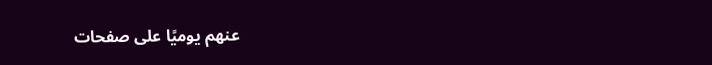عنهم يوميًا على صفحات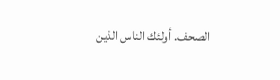الصحف. أولئك الناس الذين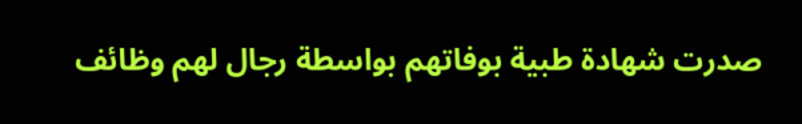صدرت شهادة طبية بوفاتهم بواسطة رجال لهم وظائف